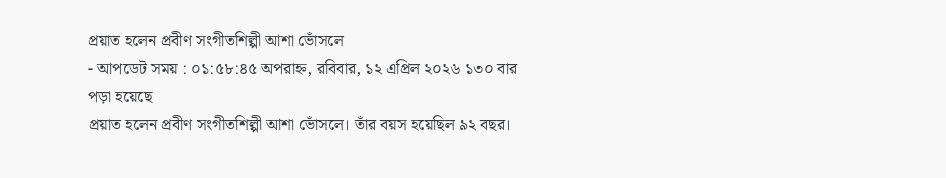প্রয়াত হলেন প্রবীণ সংগীতশিল্পী আশা ভোঁসলে
- আপডেট সময় : ০১:৫৮:৪৫ অপরাহ্ন, রবিবার, ১২ এপ্রিল ২০২৬ ১৩০ বার পড়া হয়েছে
প্রয়াত হলেন প্রবীণ সংগীতশিল্পী আশা ভোঁসলে। তাঁর বয়স হয়েছিল ৯২ বছর।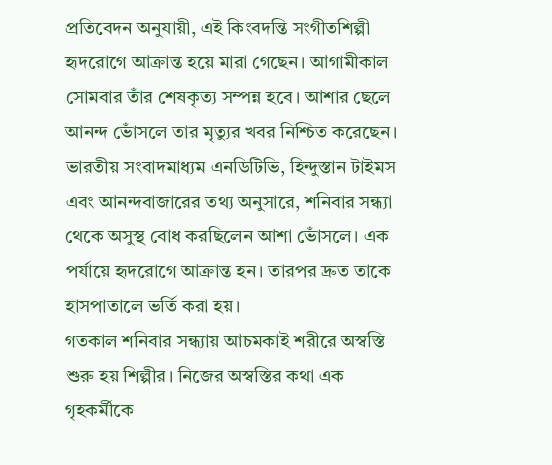প্রতিবেদন অনুযায়ী, এই কিংবদন্তি সংগীতশিল্পী হৃদরোগে আক্রান্ত হয়ে মারা গেছেন। আগামীকাল সোমবার তাঁর শেষকৃত্য সম্পন্ন হবে। আশার ছেলে আনন্দ ভোঁসলে তার মৃত্যুর খবর নিশ্চিত করেছেন। ভারতীয় সংবাদমাধ্যম এনডিটিভি, হিন্দুস্তান টাইমস এবং আনন্দবাজারের তথ্য অনুসারে, শনিবার সন্ধ্যা থেকে অসুস্থ বোধ করছিলেন আশা ভোঁসলে। এক পর্যায়ে হৃদরোগে আক্রান্ত হন। তারপর দ্রুত তাকে হাসপাতালে ভর্তি করা হয়।
গতকাল শনিবার সন্ধ্যায় আচমকাই শরীরে অস্বস্তি শুরু হয় শিল্পীর। নিজের অস্বস্তির কথা এক গৃহকর্মীকে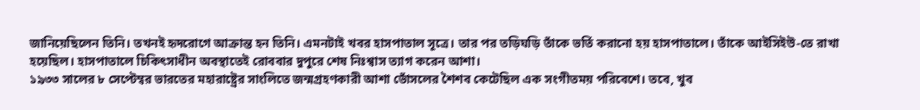জানিয়েছিলেন তিনি। তখনই হৃদরোগে আক্রান্ত হন তিনি। এমনটাই খবর হাসপাতাল সূত্রে। তার পর তড়িঘড়ি তাঁকে ভর্তি করানো হয় হাসপাতালে। তাঁকে আইসিইউ-তে রাখা হয়েছিল। হাসপাতালে চিকিৎসাধীন অবস্থাতেই রোববার দুপুরে শেষ নিঃশ্বাস ত্যাগ করেন আশা।
১৯৩৩ সালের ৮ সেপ্টেম্বর ভারতের মহারাষ্ট্রের সাংলিতে জন্মগ্রহণকারী আশা ভোঁসলের শৈশব কেটেছিল এক সংগীতময় পরিবেশে। তবে, খুব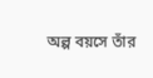অল্প বয়সে তাঁর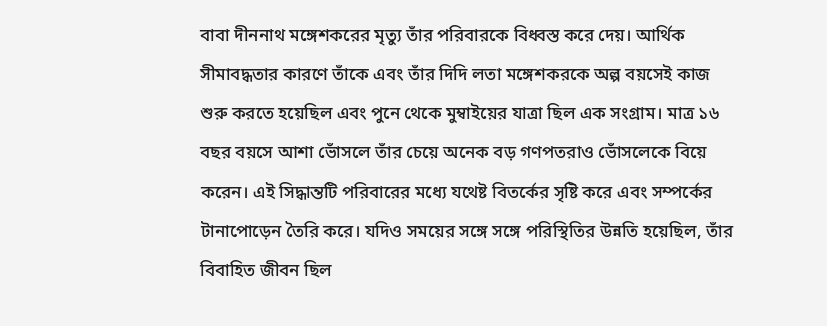বাবা দীননাথ মঙ্গেশকরের মৃত্যু তাঁর পরিবারকে বিধ্বস্ত করে দেয়। আর্থিক সীমাবদ্ধতার কারণে তাঁকে এবং তাঁর দিদি লতা মঙ্গেশকরকে অল্প বয়সেই কাজ শুরু করতে হয়েছিল এবং পুনে থেকে মুম্বাইয়ের যাত্রা ছিল এক সংগ্রাম। মাত্র ১৬ বছর বয়সে আশা ভোঁসলে তাঁর চেয়ে অনেক বড় গণপতরাও ভোঁসলেকে বিয়ে করেন। এই সিদ্ধান্তটি পরিবারের মধ্যে যথেষ্ট বিতর্কের সৃষ্টি করে এবং সম্পর্কের টানাপোড়েন তৈরি করে। যদিও সময়ের সঙ্গে সঙ্গে পরিস্থিতির উন্নতি হয়েছিল, তাঁর বিবাহিত জীবন ছিল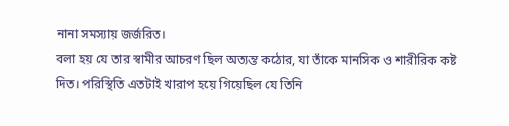নানা সমস্যায় জর্জরিত।
বলা হয় যে তার স্বামীর আচরণ ছিল অত্যন্ত কঠোর, যা তাঁকে মানসিক ও শারীরিক কষ্ট দিত। পরিস্থিতি এতটাই খারাপ হয়ে গিয়েছিল যে তিনি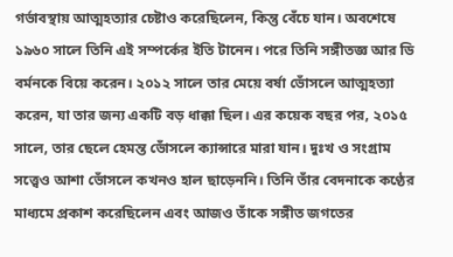গর্ভাবস্থায় আত্মহত্যার চেষ্টাও করেছিলেন, কিন্তু বেঁচে যান। অবশেষে ১৯৬০ সালে তিনি এই সম্পর্কের ইতি টানেন। পরে তিনি সঙ্গীতজ্ঞ আর ডি বর্মনকে বিয়ে করেন। ২০১২ সালে তার মেয়ে বর্ষা ভোঁসলে আত্মহত্যা করেন, যা তার জন্য একটি বড় ধাক্কা ছিল। এর কয়েক বছর পর, ২০১৫ সালে, তার ছেলে হেমন্ত ভোঁসলে ক্যান্সারে মারা যান। দুঃখ ও সংগ্রাম সত্ত্বেও আশা ভোঁসলে কখনও হাল ছাড়েননি। তিনি তাঁর বেদনাকে কণ্ঠের মাধ্যমে প্রকাশ করেছিলেন এবং আজও তাঁকে সঙ্গীত জগতের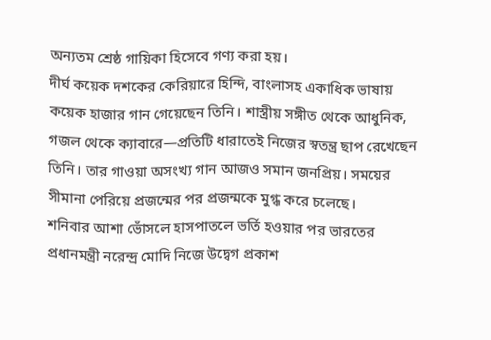অন্যতম শ্রেষ্ঠ গায়িকা হিসেবে গণ্য করা হয়।
দীর্ঘ কয়েক দশকের কেরিয়ারে হিন্দি, বাংলাসহ একাধিক ভাষায় কয়েক হাজার গান গেয়েছেন তিনি। শাস্ত্রীয় সঙ্গীত থেকে আধুনিক, গজল থেকে ক্যাবারে—প্রতিটি ধারাতেই নিজের স্বতন্ত্র ছাপ রেখেছেন তিনি। তার গাওয়া অসংখ্য গান আজও সমান জনপ্রিয়। সময়ের সীমানা পেরিয়ে প্রজন্মের পর প্রজন্মকে মুগ্ধ করে চলেছে।
শনিবার আশা ভোঁসলে হাসপাতলে ভর্তি হওয়ার পর ভারতের প্রধানমন্ত্রী নরেন্দ্র মোদি নিজে উদ্বেগ প্রকাশ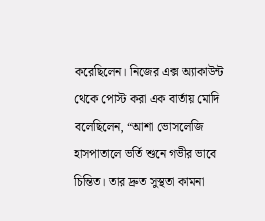করেছিলেন। নিজের এক্স অ্যাকাউন্ট থেকে পোস্ট করা এক বার্তায় মোদি বলেছিলেন, “আশা ভোসলেজি হাসপাতালে ভর্তি শুনে গভীর ভাবে চিন্তিত। তার দ্রুত সুস্থতা কামনা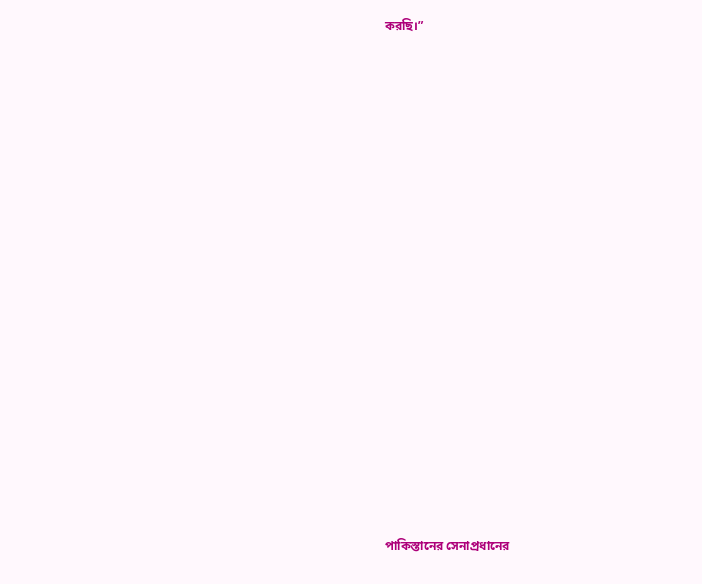করছি।”
























পাকিস্তানের সেনাপ্রধানের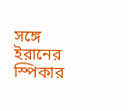সঙ্গে ইরানের স্পিকার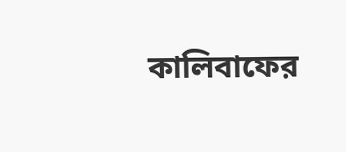কালিবাফের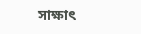সাক্ষাৎ